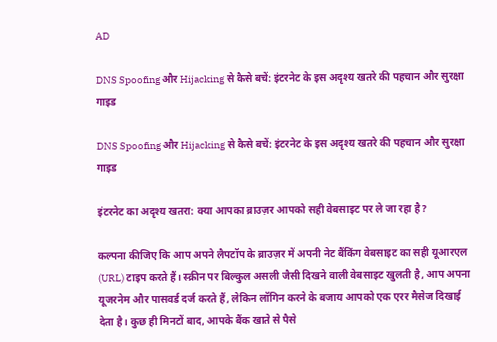AD

DNS Spoofing और Hijacking से कैसे बचें: इंटरनेट के इस अदृश्य खतरे की पहचान और सुरक्षा गाइड

DNS Spoofing और Hijacking से कैसे बचें: इंटरनेट के इस अदृश्य खतरे की पहचान और सुरक्षा गाइड

इंटरनेट का अदृश्य खतरा: क्या आपका ब्राउज़र आपको सही वेबसाइट पर ले जा रहा है?

कल्पना कीजिए कि आप अपने लैपटॉप के ब्राउज़र में अपनी नेट बैंकिंग वेबसाइट का सही यूआरएल (URL) टाइप करते हैं। स्क्रीन पर बिल्कुल असली जैसी दिखने वाली वेबसाइट खुलती है, आप अपना यूजरनेम और पासवर्ड दर्ज करते हैं, लेकिन लॉगिन करने के बजाय आपको एक एरर मैसेज दिखाई देता है। कुछ ही मिनटों बाद, आपके बैंक खाते से पैसे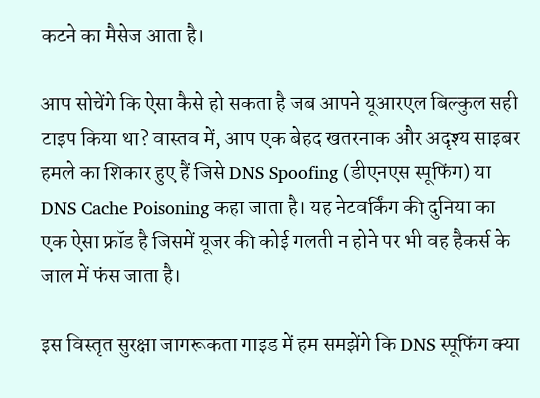कटने का मैसेज आता है।

आप सोचेंगे कि ऐसा कैसे हो सकता है जब आपने यूआरएल बिल्कुल सही टाइप किया था? वास्तव में, आप एक बेहद खतरनाक और अदृश्य साइबर हमले का शिकार हुए हैं जिसे DNS Spoofing (डीएनएस स्पूफिंग) या DNS Cache Poisoning कहा जाता है। यह नेटवर्किंग की दुनिया का एक ऐसा फ्रॉड है जिसमें यूजर की कोई गलती न होने पर भी वह हैकर्स के जाल में फंस जाता है।

इस विस्तृत सुरक्षा जागरूकता गाइड में हम समझेंगे कि DNS स्पूफिंग क्या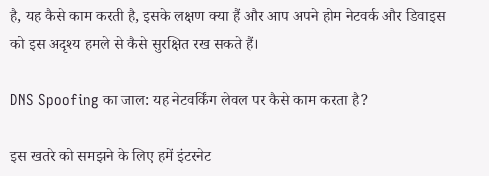है, यह कैसे काम करती है, इसके लक्षण क्या हैं और आप अपने होम नेटवर्क और डिवाइस को इस अदृश्य हमले से कैसे सुरक्षित रख सकते हैं।

DNS Spoofing का जाल: यह नेटवर्किंग लेवल पर कैसे काम करता है?

इस खतरे को समझने के लिए हमें इंटरनेट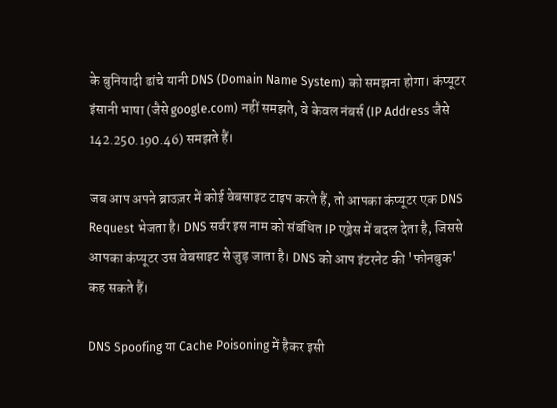के बुनियादी ढांचे यानी DNS (Domain Name System) को समझना होगा। कंप्यूटर इंसानी भाषा (जैसे google.com) नहीं समझते, वे केवल नंबर्स (IP Address जैसे 142.250.190.46) समझते हैं।

जब आप अपने ब्राउज़र में कोई वेबसाइट टाइप करते हैं, तो आपका कंप्यूटर एक DNS Request भेजता है। DNS सर्वर इस नाम को संबंधित IP एड्रेस में बदल देता है, जिससे आपका कंप्यूटर उस वेबसाइट से जुड़ जाता है। DNS को आप इंटरनेट की 'फोनबुक' कह सकते हैं।

DNS Spoofing या Cache Poisoning में हैकर इसी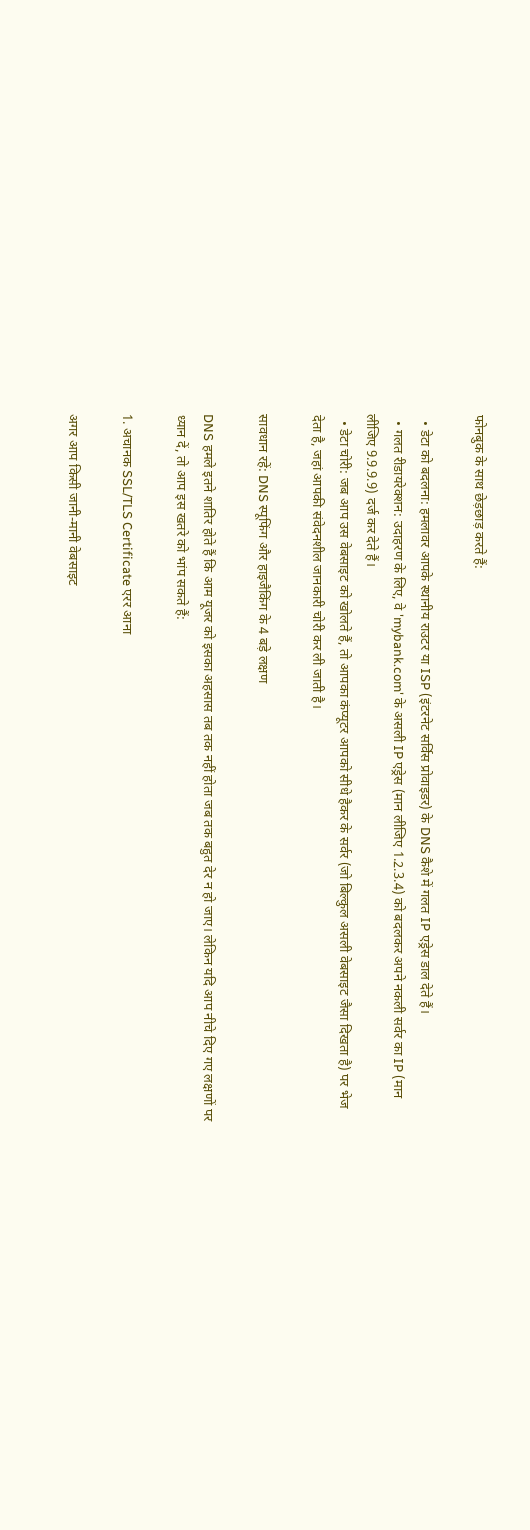फोनबुक के साथ छेड़छाड़ करते हैं:

  • डेटा को बदलना: हमलावर आपके स्थानीय राउटर या ISP (इंटरनेट सर्विस प्रोवाइडर) के DNS कैशे में गलत IP एड्रेस डाल देते हैं।
  • गलत रीडायरेक्शन: उदाहरण के लिए, वे 'mybank.com' के असली IP एड्रेस (मान लीजिए 1.2.3.4) को बदलकर अपने नकली सर्वर का IP (मान लीजिए 9.9.9.9) दर्ज कर देते हैं।
  • डेटा चोरी: जब आप उस वेबसाइट को खोलते हैं, तो आपका कंप्यूटर आपको सीधे हैकर के सर्वर (जो बिल्कुल असली वेबसाइट जैसा दिखता है) पर भेज देता है, जहां आपकी संवेदनशील जानकारी चोरी कर ली जाती है।

सावधान रहें: DNS स्पूफिंग और हाइजैकिंग के 4 बड़े लक्षण

DNS हमले इतने शातिर होते हैं कि आम यूजर को इसका अहसास तब तक नहीं होता जब तक बहुत देर न हो जाए। लेकिन यदि आप नीचे दिए गए लक्षणों पर ध्यान दें, तो आप इस खतरे को भांप सकते हैं:

1. अचानक SSL/TLS Certificate एरर आना

अगर आप किसी जानी-मानी वेबसाइट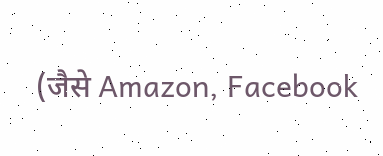(जैसे Amazon, Facebook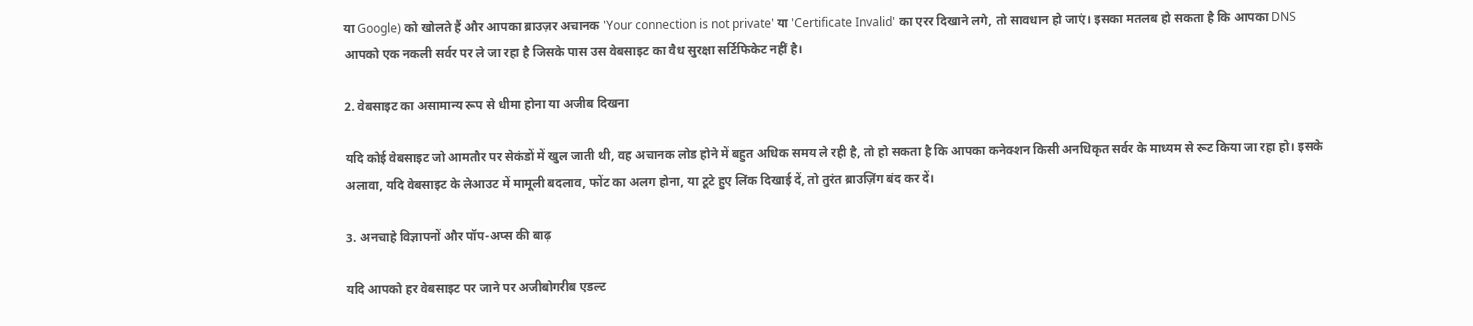या Google) को खोलते हैं और आपका ब्राउज़र अचानक 'Your connection is not private' या 'Certificate Invalid' का एरर दिखाने लगे, तो सावधान हो जाएं। इसका मतलब हो सकता है कि आपका DNS आपको एक नकली सर्वर पर ले जा रहा है जिसके पास उस वेबसाइट का वैध सुरक्षा सर्टिफिकेट नहीं है।

2. वेबसाइट का असामान्य रूप से धीमा होना या अजीब दिखना

यदि कोई वेबसाइट जो आमतौर पर सेकंडों में खुल जाती थी, वह अचानक लोड होने में बहुत अधिक समय ले रही है, तो हो सकता है कि आपका कनेक्शन किसी अनधिकृत सर्वर के माध्यम से रूट किया जा रहा हो। इसके अलावा, यदि वेबसाइट के लेआउट में मामूली बदलाव, फोंट का अलग होना, या टूटे हुए लिंक दिखाई दें, तो तुरंत ब्राउज़िंग बंद कर दें।

3. अनचाहे विज्ञापनों और पॉप-अप्स की बाढ़

यदि आपको हर वेबसाइट पर जाने पर अजीबोगरीब एडल्ट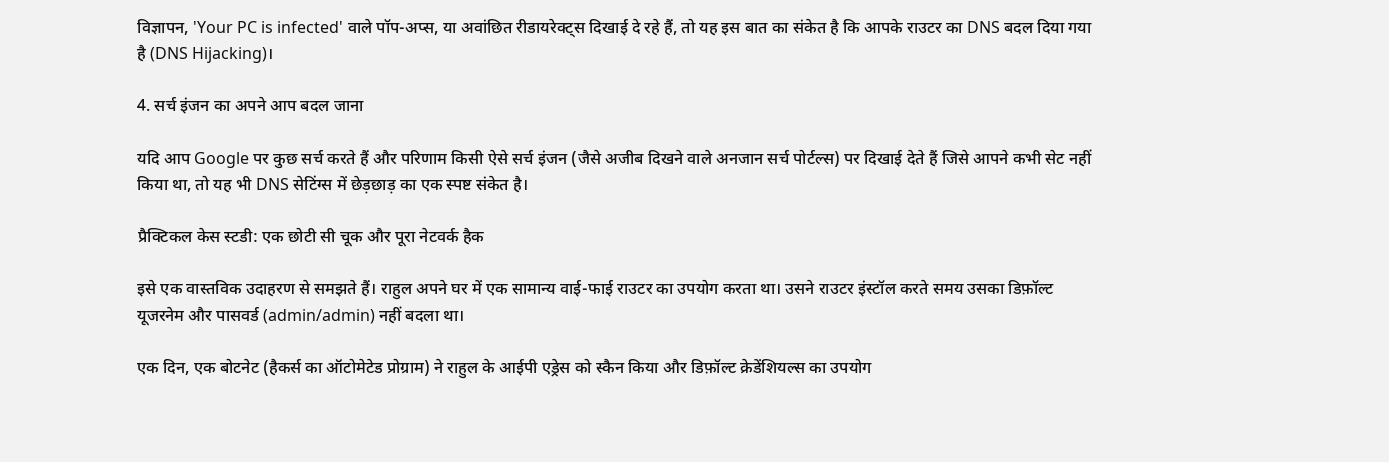विज्ञापन, 'Your PC is infected' वाले पॉप-अप्स, या अवांछित रीडायरेक्ट्स दिखाई दे रहे हैं, तो यह इस बात का संकेत है कि आपके राउटर का DNS बदल दिया गया है (DNS Hijacking)।

4. सर्च इंजन का अपने आप बदल जाना

यदि आप Google पर कुछ सर्च करते हैं और परिणाम किसी ऐसे सर्च इंजन (जैसे अजीब दिखने वाले अनजान सर्च पोर्टल्स) पर दिखाई देते हैं जिसे आपने कभी सेट नहीं किया था, तो यह भी DNS सेटिंग्स में छेड़छाड़ का एक स्पष्ट संकेत है।

प्रैक्टिकल केस स्टडी: एक छोटी सी चूक और पूरा नेटवर्क हैक

इसे एक वास्तविक उदाहरण से समझते हैं। राहुल अपने घर में एक सामान्य वाई-फाई राउटर का उपयोग करता था। उसने राउटर इंस्टॉल करते समय उसका डिफ़ॉल्ट यूजरनेम और पासवर्ड (admin/admin) नहीं बदला था।

एक दिन, एक बोटनेट (हैकर्स का ऑटोमेटेड प्रोग्राम) ने राहुल के आईपी एड्रेस को स्कैन किया और डिफ़ॉल्ट क्रेडेंशियल्स का उपयोग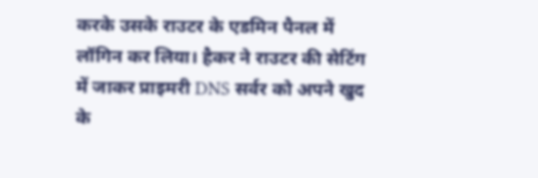करके उसके राउटर के एडमिन पैनल में लॉगिन कर लिया। हैकर ने राउटर की सेटिंग में जाकर प्राइमरी DNS सर्वर को अपने खुद के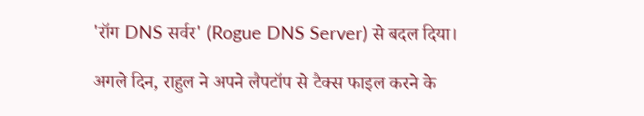'रॉग DNS सर्वर' (Rogue DNS Server) से बदल दिया।

अगले दिन, राहुल ने अपने लैपटॉप से टैक्स फाइल करने के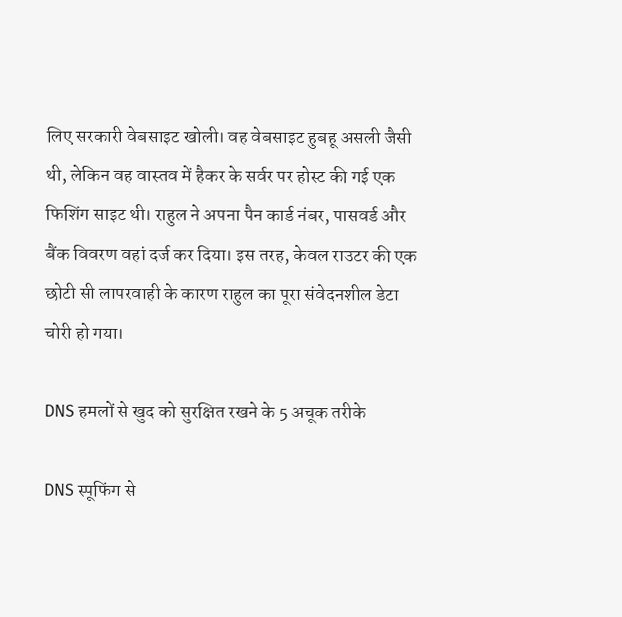लिए सरकारी वेबसाइट खोली। वह वेबसाइट हुबहू असली जैसी थी, लेकिन वह वास्तव में हैकर के सर्वर पर होस्ट की गई एक फिशिंग साइट थी। राहुल ने अपना पैन कार्ड नंबर, पासवर्ड और बैंक विवरण वहां दर्ज कर दिया। इस तरह, केवल राउटर की एक छोटी सी लापरवाही के कारण राहुल का पूरा संवेदनशील डेटा चोरी हो गया।

DNS हमलों से खुद को सुरक्षित रखने के 5 अचूक तरीके

DNS स्पूफिंग से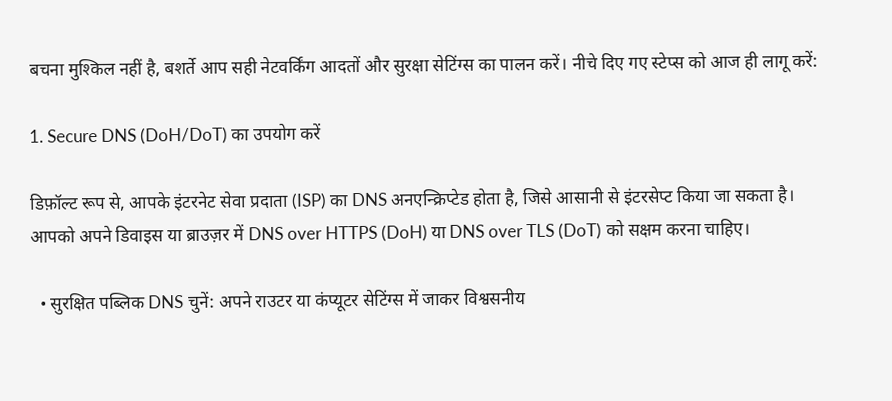बचना मुश्किल नहीं है, बशर्ते आप सही नेटवर्किंग आदतों और सुरक्षा सेटिंग्स का पालन करें। नीचे दिए गए स्टेप्स को आज ही लागू करें:

1. Secure DNS (DoH/DoT) का उपयोग करें

डिफ़ॉल्ट रूप से, आपके इंटरनेट सेवा प्रदाता (ISP) का DNS अनएन्क्रिप्टेड होता है, जिसे आसानी से इंटरसेप्ट किया जा सकता है। आपको अपने डिवाइस या ब्राउज़र में DNS over HTTPS (DoH) या DNS over TLS (DoT) को सक्षम करना चाहिए।

  • सुरक्षित पब्लिक DNS चुनें: अपने राउटर या कंप्यूटर सेटिंग्स में जाकर विश्वसनीय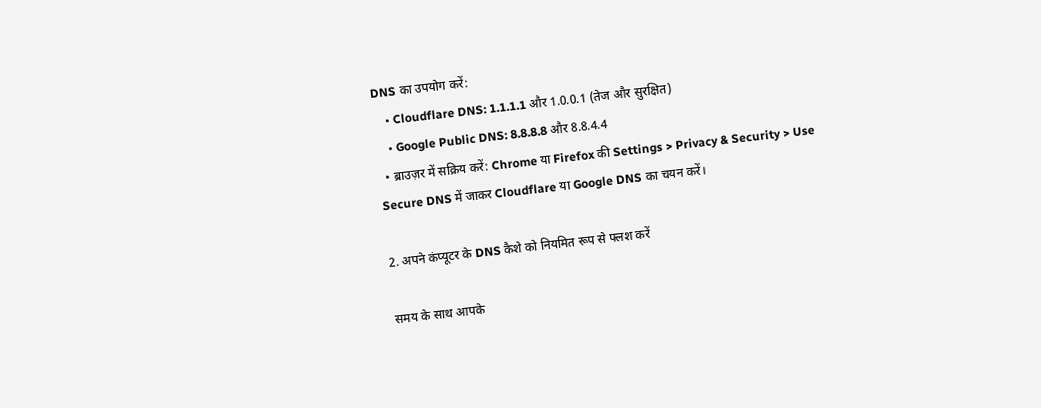DNS का उपयोग करें:
    • Cloudflare DNS: 1.1.1.1 और 1.0.0.1 (तेज और सुरक्षित)
    • Google Public DNS: 8.8.8.8 और 8.8.4.4
  • ब्राउज़र में सक्रिय करें: Chrome या Firefox की Settings > Privacy & Security > Use Secure DNS में जाकर Cloudflare या Google DNS का चयन करें।

2. अपने कंप्यूटर के DNS कैशे को नियमित रूप से फ्लश करें

समय के साथ आपके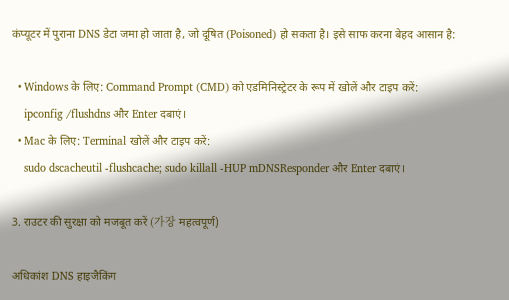कंप्यूटर में पुराना DNS डेटा जमा हो जाता है, जो दूषित (Poisoned) हो सकता है। इसे साफ करना बेहद आसान है:

  • Windows के लिए: Command Prompt (CMD) को एडमिनिस्ट्रेटर के रूप में खोलें और टाइप करें:
    ipconfig /flushdns और Enter दबाएं।
  • Mac के लिए: Terminal खोलें और टाइप करें:
    sudo dscacheutil -flushcache; sudo killall -HUP mDNSResponder और Enter दबाएं।

3. राउटर की सुरक्षा को मजबूत करें (가장 महत्वपूर्ण)

अधिकांश DNS हाइजैकिंग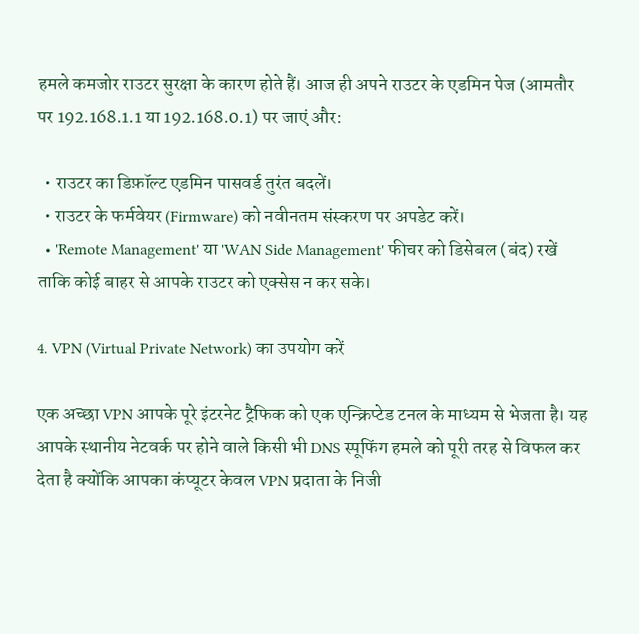हमले कमजोर राउटर सुरक्षा के कारण होते हैं। आज ही अपने राउटर के एडमिन पेज (आमतौर पर 192.168.1.1 या 192.168.0.1) पर जाएं और:

  • राउटर का डिफ़ॉल्ट एडमिन पासवर्ड तुरंत बदलें।
  • राउटर के फर्मवेयर (Firmware) को नवीनतम संस्करण पर अपडेट करें।
  • 'Remote Management' या 'WAN Side Management' फीचर को डिसेबल (बंद) रखें ताकि कोई बाहर से आपके राउटर को एक्सेस न कर सके।

4. VPN (Virtual Private Network) का उपयोग करें

एक अच्छा VPN आपके पूरे इंटरनेट ट्रैफिक को एक एन्क्रिप्टेड टनल के माध्यम से भेजता है। यह आपके स्थानीय नेटवर्क पर होने वाले किसी भी DNS स्पूफिंग हमले को पूरी तरह से विफल कर देता है क्योंकि आपका कंप्यूटर केवल VPN प्रदाता के निजी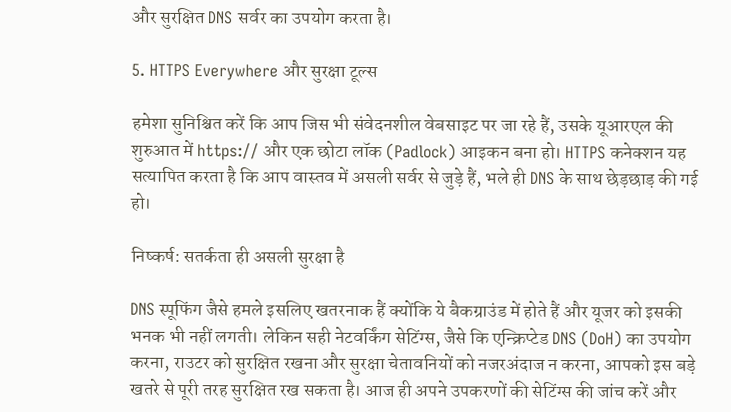और सुरक्षित DNS सर्वर का उपयोग करता है।

5. HTTPS Everywhere और सुरक्षा टूल्स

हमेशा सुनिश्चित करें कि आप जिस भी संवेदनशील वेबसाइट पर जा रहे हैं, उसके यूआरएल की शुरुआत में https:// और एक छोटा लॉक (Padlock) आइकन बना हो। HTTPS कनेक्शन यह सत्यापित करता है कि आप वास्तव में असली सर्वर से जुड़े हैं, भले ही DNS के साथ छेड़छाड़ की गई हो।

निष्कर्ष: सतर्कता ही असली सुरक्षा है

DNS स्पूफिंग जैसे हमले इसलिए खतरनाक हैं क्योंकि ये बैकग्राउंड में होते हैं और यूजर को इसकी भनक भी नहीं लगती। लेकिन सही नेटवर्किंग सेटिंग्स, जैसे कि एन्क्रिप्टेड DNS (DoH) का उपयोग करना, राउटर को सुरक्षित रखना और सुरक्षा चेतावनियों को नजरअंदाज न करना, आपको इस बड़े खतरे से पूरी तरह सुरक्षित रख सकता है। आज ही अपने उपकरणों की सेटिंग्स की जांच करें और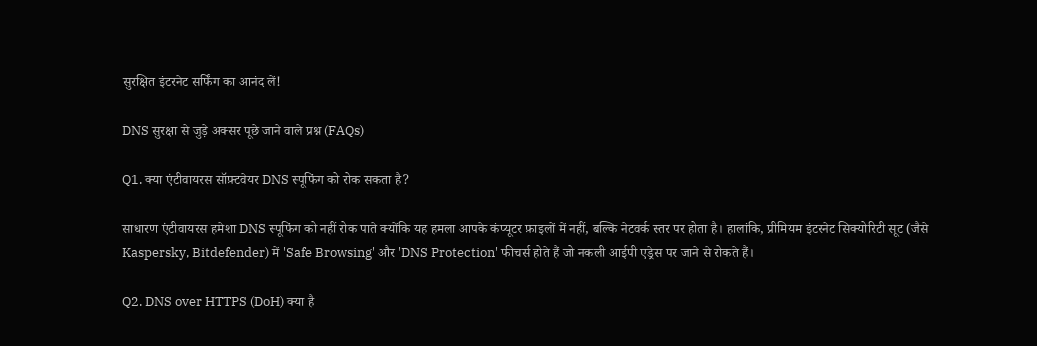सुरक्षित इंटरनेट सर्फिंग का आनंद लें!

DNS सुरक्षा से जुड़े अक्सर पूछे जाने वाले प्रश्न (FAQs)

Q1. क्या एंटीवायरस सॉफ़्टवेयर DNS स्पूफिंग को रोक सकता है?

साधारण एंटीवायरस हमेशा DNS स्पूफिंग को नहीं रोक पाते क्योंकि यह हमला आपके कंप्यूटर फ़ाइलों में नहीं, बल्कि नेटवर्क स्तर पर होता है। हालांकि, प्रीमियम इंटरनेट सिक्योरिटी सूट (जैसे Kaspersky, Bitdefender) में 'Safe Browsing' और 'DNS Protection' फीचर्स होते हैं जो नकली आईपी एड्रेस पर जाने से रोकते हैं।

Q2. DNS over HTTPS (DoH) क्या है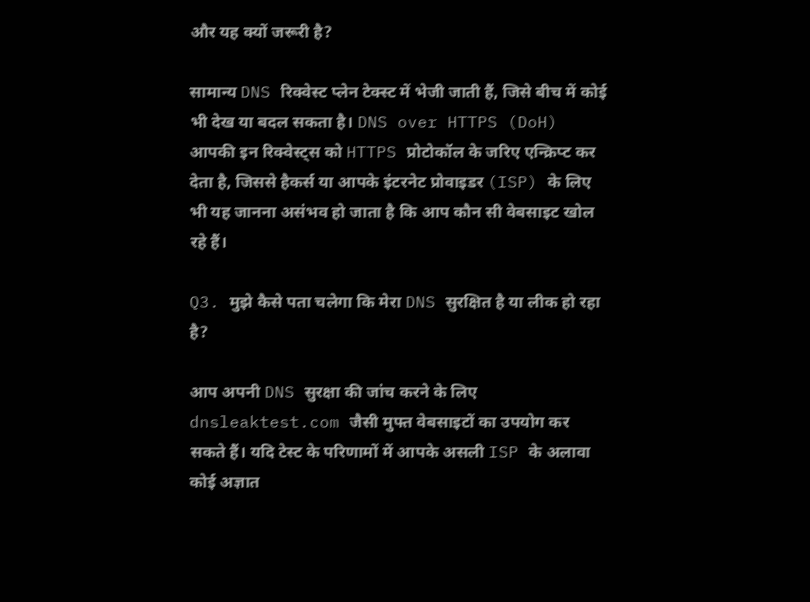और यह क्यों जरूरी है?

सामान्य DNS रिक्वेस्ट प्लेन टेक्स्ट में भेजी जाती हैं, जिसे बीच में कोई भी देख या बदल सकता है। DNS over HTTPS (DoH) आपकी इन रिक्वेस्ट्स को HTTPS प्रोटोकॉल के जरिए एन्क्रिप्ट कर देता है, जिससे हैकर्स या आपके इंटरनेट प्रोवाइडर (ISP) के लिए भी यह जानना असंभव हो जाता है कि आप कौन सी वेबसाइट खोल रहे हैं।

Q3. मुझे कैसे पता चलेगा कि मेरा DNS सुरक्षित है या लीक हो रहा है?

आप अपनी DNS सुरक्षा की जांच करने के लिए dnsleaktest.com जैसी मुफ्त वेबसाइटों का उपयोग कर सकते हैं। यदि टेस्ट के परिणामों में आपके असली ISP के अलावा कोई अज्ञात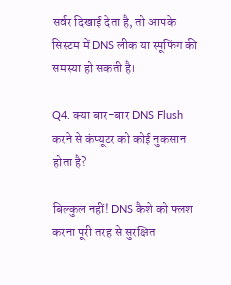सर्वर दिखाई देता है, तो आपके सिस्टम में DNS लीक या स्पूफिंग की समस्या हो सकती है।

Q4. क्या बार-बार DNS Flush करने से कंप्यूटर को कोई नुकसान होता है?

बिल्कुल नहीं! DNS कैशे को फ्लश करना पूरी तरह से सुरक्षित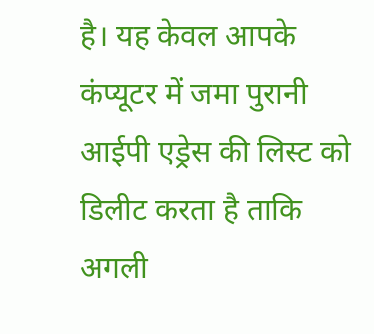है। यह केवल आपके कंप्यूटर में जमा पुरानी आईपी एड्रेस की लिस्ट को डिलीट करता है ताकि अगली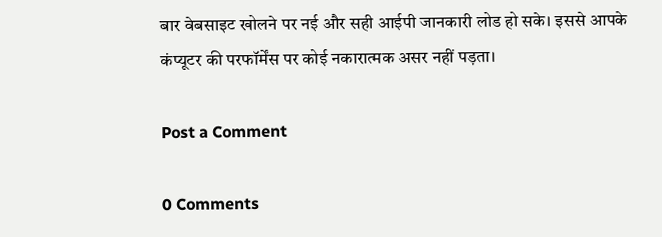बार वेबसाइट खोलने पर नई और सही आईपी जानकारी लोड हो सके। इससे आपके कंप्यूटर की परफॉर्मेंस पर कोई नकारात्मक असर नहीं पड़ता।

Post a Comment

0 Comments